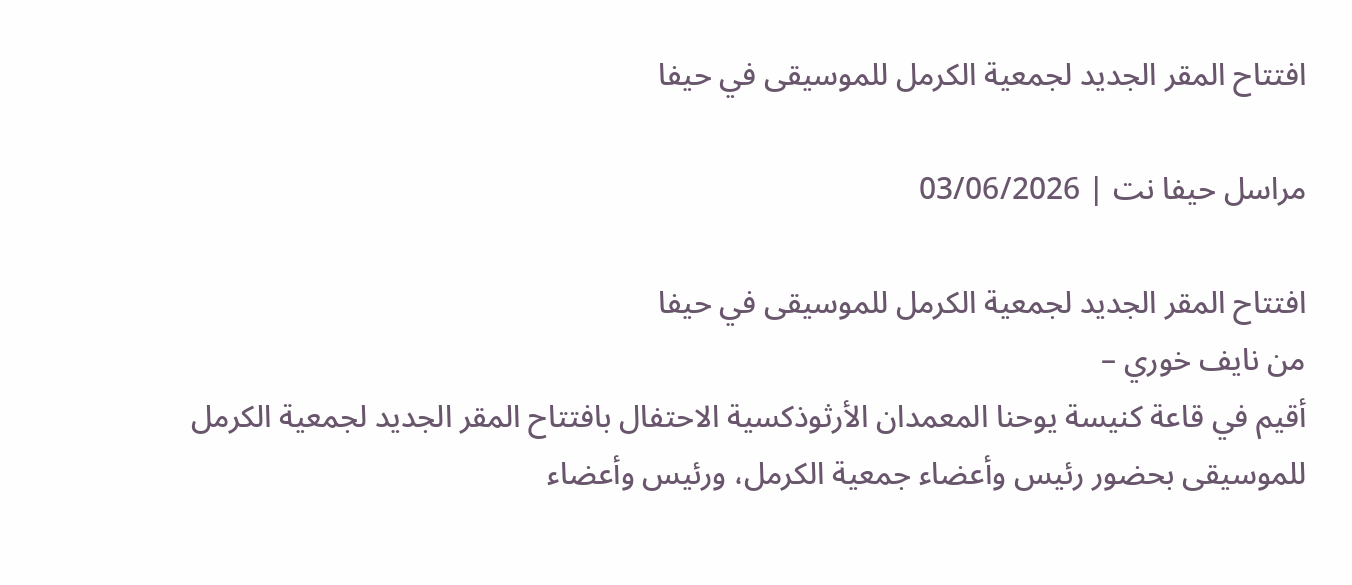افتتاح المقر الجديد لجمعية الكرمل للموسيقى في حيفا

مراسل حيفا نت | 03/06/2026

افتتاح المقر الجديد لجمعية الكرمل للموسيقى في حيفا
من نايف خوري –
أقيم في قاعة كنيسة يوحنا المعمدان الأرثوذكسية الاحتفال بافتتاح المقر الجديد لجمعية الكرمل للموسيقى بحضور رئيس وأعضاء جمعية الكرمل، ورئيس وأعضاء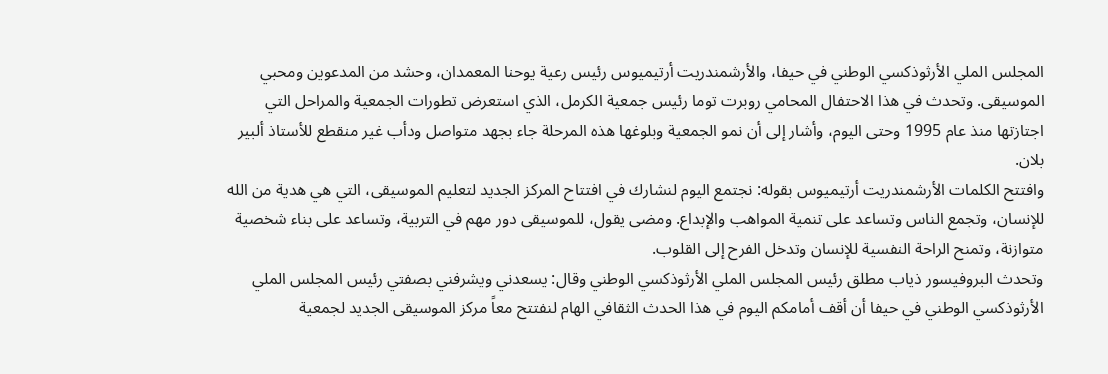المجلس الملي الأرثوذكسي الوطني في حيفا، والأرشمندريت أرتيميوس رئيس رعية يوحنا المعمدان، وحشد من المدعوين ومحبي الموسيقى. وتحدث في هذا الاحتفال المحامي روبرت توما رئيس جمعية الكرمل، الذي استعرض تطورات الجمعية والمراحل التي اجتازتها منذ عام 1995 وحتى اليوم، وأشار إلى أن نمو الجمعية وبلوغها هذه المرحلة جاء بجهد متواصل ودأب غير منقطع للأستاذ ألبير بلان.
وافتتح الكلمات الأرشمندريت أرتيميوس بقوله: نجتمع اليوم لنشارك في افتتاح المركز الجديد لتعليم الموسيقى، التي هي هدية من الله للإنسان، وتجمع الناس وتساعد على تنمية المواهب والإبداع. ومضى يقول، للموسيقى دور مهم في التربية، وتساعد على بناء شخصية متوازنة، وتمنح الراحة النفسية للإنسان وتدخل الفرح إلى القلوب.
وتحدث البروفيسور ذياب مطلق رئيس المجلس الملي الأرثوذكسي الوطني وقال: يسعدني ويشرفني بصفتي رئيس المجلس الملي الأرثوذكسي الوطني في حيفا أن أقف أمامكم اليوم في هذا الحدث الثقافي الهام لنفتتح معاً مركز الموسيقى الجديد لجمعية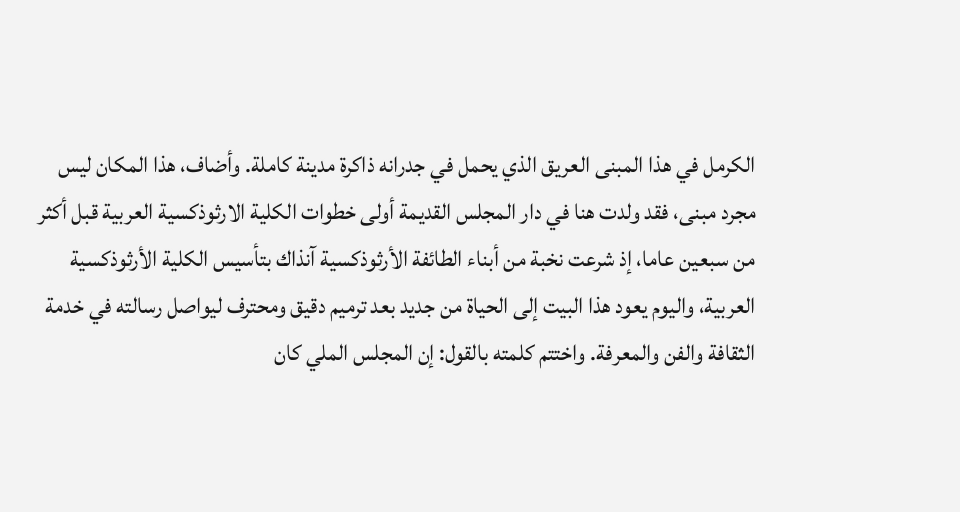الكرمل في هذا المبنى العريق الذي يحمل في جدرانه ذاكرة مدينة كاملة. وأضاف، هذا المكان ليس مجرد مبنى، فقد ولدت هنا في دار المجلس القديمة أولى خطوات الكلية الارثوذكسية العربية قبل أكثر من سبعين عاما، إذ شرعت نخبة من أبناء الطائفة الأرثوذكسية آنذاك بتأسيس الكلية الأرثوذكسية العربية، واليوم يعود هذا البيت إلى الحياة من جديد بعد ترميم دقيق ومحترف ليواصل رسالته في خدمة الثقافة والفن والمعرفة. واختتم كلمته بالقول: إن المجلس الملي كان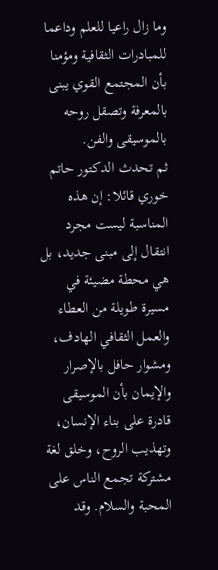وما زال راعيا للعلم وداعما للمبادرات الثقافية ومؤمنا بأن المجتمع القوي يبنى بالمعرفة وتصقل روحه بالموسيقى والفن.
ثم تحدث الدكتور حاتم خوري قائلا: إن هذه المناسبة ليست مجرد انتقال إلى مبنى جديد، بل هي محطة مضيئة في مسيرة طويلة من العطاء والعمل الثقافي الهادف، ومشوار حافل بالإصرار والإيمان بأن الموسيقى قادرة على بناء الإنسان، وتهذيب الروح، وخلق لغة مشتركة تجمع الناس على المحبة والسلام. وقد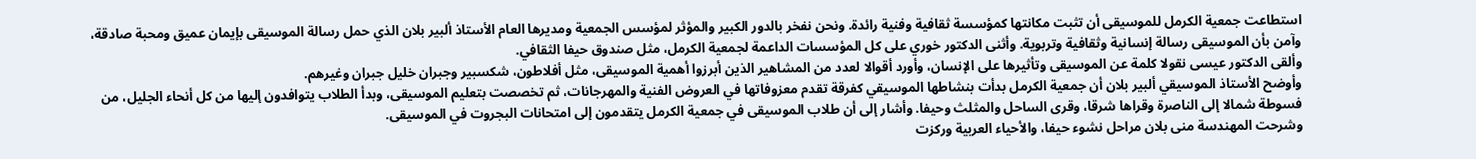استطاعت جمعية الكرمل للموسيقى أن تثبت مكانتها كمؤسسة ثقافية وفنية رائدة. ونحن نفخر بالدور الكبير والمؤثر لمؤسس الجمعية ومديرها العام الأستاذ ألبير بلان الذي حمل رسالة الموسيقى بإيمان عميق ومحبة صادقة، وآمن بأن الموسيقى رسالة إنسانية وثقافية وتربوية. وأثنى الدكتور خوري على كل المؤسسات الداعمة لجمعية الكرمل، مثل صندوق حيفا الثقافي.
وألقى الدكتور عيسى نقولا كلمة عن الموسيقى وتأثيرها على الإنسان، وأورد أقوالا لعدد من المشاهير الذين أبرزوا أهمية الموسيقى، مثل أفلاطون، شكسبير وجبران خليل جبران وغيرهم.
وأوضح الأستاذ الموسيقي ألبير بلان أن جمعية الكرمل بدأت بنشاطها الموسيقي كفرقة تقدم معزوفاتها في العروض الفنية والمهرجانات، ثم تخصصت بتعليم الموسيقى، وبدأ الطلاب يتوافدون إليها من كل أنحاء الجليل، من فسوطة شمالا إلى الناصرة وقراها شرقا، وقرى الساحل والمثلث وحيفا. وأشار إلى أن طلاب الموسيقى في جمعية الكرمل يتقدمون إلى امتحانات البجروت في الموسيقى.
وشرحت المهندسة منى بلان مراحل نشوء حيفا، والأحياء العربية وركزت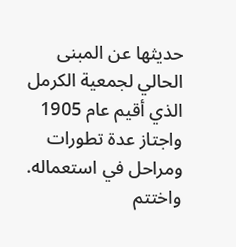حديثها عن المبنى الحالي لجمعية الكرمل الذي أقيم عام 1905 واجتاز عدة تطورات ومراحل في استعماله.
واختتم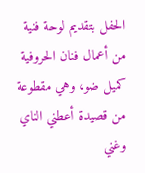الحفل بتقديم لوحة فنية من أعمال فنان الحروفية كميل ضو، وهي مقطوعة من قصيدة أعطني الناي وغني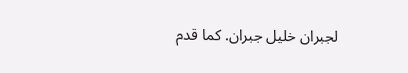لجبران خليل جبران. كما قدم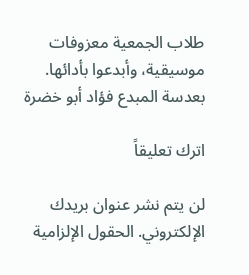طلاب الجمعية معزوفات موسيقية، وأبدعوا بأدائها.
بعدسة المبدع فؤاد أبو خضرة

اترك تعليقاً

لن يتم نشر عنوان بريدك الإلكتروني. الحقول الإلزامية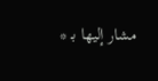مشار إليها بـ *